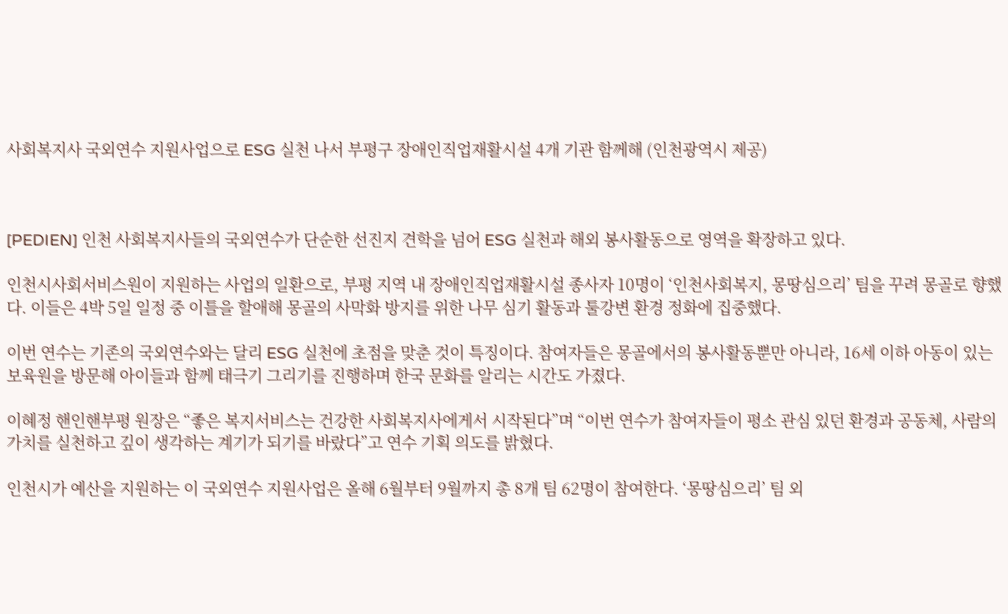사회복지사 국외연수 지원사업으로 ESG 실천 나서 부평구 장애인직업재활시설 4개 기관 함께해 (인천광역시 제공)



[PEDIEN] 인천 사회복지사들의 국외연수가 단순한 선진지 견학을 넘어 ESG 실천과 해외 봉사활동으로 영역을 확장하고 있다.

인천시사회서비스원이 지원하는 사업의 일환으로, 부평 지역 내 장애인직업재활시설 종사자 10명이 ‘인천사회복지, 몽땅심으리’ 팀을 꾸려 몽골로 향했다. 이들은 4박 5일 일정 중 이틀을 할애해 몽골의 사막화 방지를 위한 나무 심기 활동과 툴강변 환경 정화에 집중했다.

이번 연수는 기존의 국외연수와는 달리 ESG 실천에 초점을 맞춘 것이 특징이다. 참여자들은 몽골에서의 봉사활동뿐만 아니라, 16세 이하 아동이 있는 보육원을 방문해 아이들과 함께 태극기 그리기를 진행하며 한국 문화를 알리는 시간도 가졌다.

이혜정 핸인핸부평 원장은 “좋은 복지서비스는 건강한 사회복지사에게서 시작된다”며 “이번 연수가 참여자들이 평소 관심 있던 환경과 공동체, 사람의 가치를 실천하고 깊이 생각하는 계기가 되기를 바랐다”고 연수 기획 의도를 밝혔다.

인천시가 예산을 지원하는 이 국외연수 지원사업은 올해 6월부터 9월까지 총 8개 팀 62명이 참여한다. ‘몽땅심으리’ 팀 외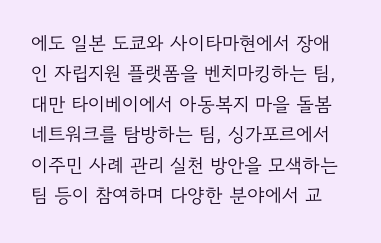에도 일본 도쿄와 사이타마현에서 장애인 자립지원 플랫폼을 벤치마킹하는 팀, 대만 타이베이에서 아동복지 마을 돌봄 네트워크를 탐방하는 팀, 싱가포르에서 이주민 사례 관리 실천 방안을 모색하는 팀 등이 참여하며 다양한 분야에서 교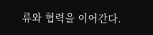류와 협력을 이어간다.